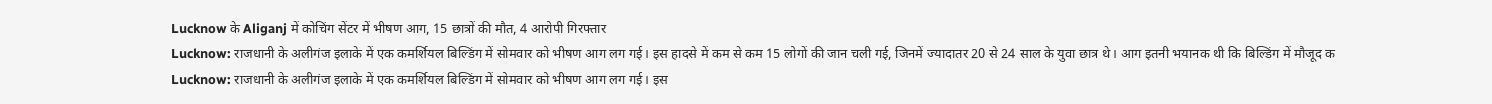Lucknow के Aliganj में कोचिंग सेंटर में भीषण आग, 15 छात्रों की मौत, 4 आरोपी गिरफ्तार
Lucknow: राजधानी के अलीगंज इलाके में एक कमर्शियल बिल्डिंग में सोमवार को भीषण आग लग गई। इस हादसे में कम से कम 15 लोगों की जान चली गई, जिनमें ज्यादातर 20 से 24 साल के युवा छात्र थे। आग इतनी भयानक थी कि बिल्डिंग में मौजूद क
Lucknow: राजधानी के अलीगंज इलाके में एक कमर्शियल बिल्डिंग में सोमवार को भीषण आग लग गई। इस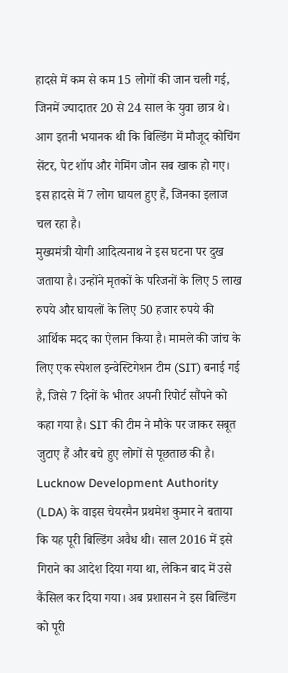हादसे में कम से कम 15 लोगों की जान चली गई, जिनमें ज्यादातर 20 से 24 साल के युवा छात्र थे। आग इतनी भयानक थी कि बिल्डिंग में मौजूद कोचिंग सेंटर, पेट शॉप और गेमिंग जोन सब खाक हो गए। इस हादसे में 7 लोग घायल हुए हैं, जिनका इलाज चल रहा है।
मुख्यमंत्री योगी आदित्यनाथ ने इस घटना पर दुख जताया है। उन्होंने मृतकों के परिजनों के लिए 5 लाख रुपये और घायलों के लिए 50 हजार रुपये की आर्थिक मदद का ऐलान किया है। मामले की जांच के लिए एक स्पेशल इन्वेस्टिगेशन टीम (SIT) बनाई गई है, जिसे 7 दिनों के भीतर अपनी रिपोर्ट सौंपने को कहा गया है। SIT की टीम ने मौके पर जाकर सबूत जुटाए हैं और बचे हुए लोगों से पूछताछ की है।
Lucknow Development Authority (LDA) के वाइस चेयरमैन प्रथमेश कुमार ने बताया कि यह पूरी बिल्डिंग अवैध थी। साल 2016 में इसे गिराने का आदेश दिया गया था, लेकिन बाद में उसे कैंसिल कर दिया गया। अब प्रशासन ने इस बिल्डिंग को पूरी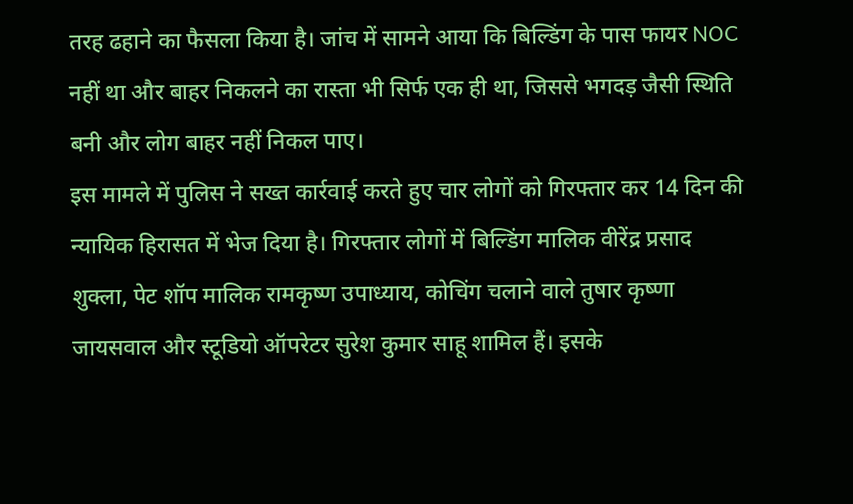तरह ढहाने का फैसला किया है। जांच में सामने आया कि बिल्डिंग के पास फायर NOC नहीं था और बाहर निकलने का रास्ता भी सिर्फ एक ही था, जिससे भगदड़ जैसी स्थिति बनी और लोग बाहर नहीं निकल पाए।
इस मामले में पुलिस ने सख्त कार्रवाई करते हुए चार लोगों को गिरफ्तार कर 14 दिन की न्यायिक हिरासत में भेज दिया है। गिरफ्तार लोगों में बिल्डिंग मालिक वीरेंद्र प्रसाद शुक्ला, पेट शॉप मालिक रामकृष्ण उपाध्याय, कोचिंग चलाने वाले तुषार कृष्णा जायसवाल और स्टूडियो ऑपरेटर सुरेश कुमार साहू शामिल हैं। इसके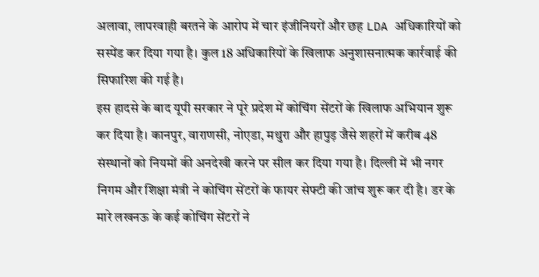अलावा, लापरवाही बरतने के आरोप में चार इंजीनियरों और छह LDA अधिकारियों को सस्पेंड कर दिया गया है। कुल 18 अधिकारियों के खिलाफ अनुशासनात्मक कार्रवाई की सिफारिश की गई है।
इस हादसे के बाद यूपी सरकार ने पूरे प्रदेश में कोचिंग सेंटरों के खिलाफ अभियान शुरू कर दिया है। कानपुर, वाराणसी, नोएडा, मथुरा और हापुड़ जैसे शहरों में करीब 48 संस्थानों को नियमों की अनदेखी करने पर सील कर दिया गया है। दिल्ली में भी नगर निगम और शिक्षा मंत्री ने कोचिंग सेंटरों के फायर सेफ्टी की जांच शुरू कर दी है। डर के मारे लखनऊ के कई कोचिंग सेंटरों ने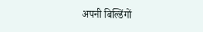अपनी बिल्डिंगों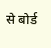से बोर्ड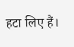हटा लिए हैं।